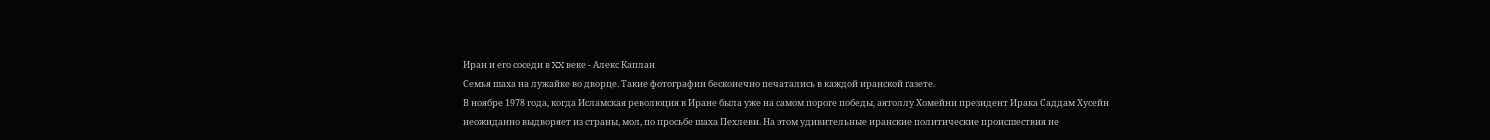Иран и его соседи в XX веке - Алекс Каплан
Семья шаха на лужайке во дворце. Такие фотографии бесконечно печатались в каждой иранской газете.
В ноябре 1978 года, когда Исламская революция в Иране была уже на самом пороге победы, аятоллу Хомейни президент Ирака Саддам Хусейн неожиданно выдворяет из страны, мол, по просьбе шаха Пехлеви. На этом удивительные иранские политические происшествия не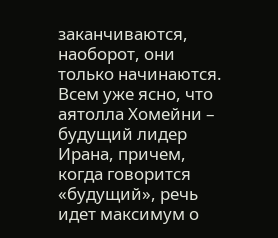заканчиваются, наоборот, они только начинаются. Всем уже ясно, что аятолла Хомейни – будущий лидер Ирана, причем, когда говорится «будущий», речь идет максимум о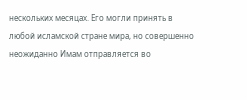нескольких месяцах. Его могли принять в любой исламской стране мира, но совершенно неожиданно Имам отправляется во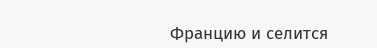Францию и селится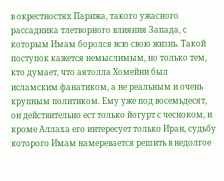в окрестностях Парижа, такого ужасного рассадника тлетворного влияния Запада, с которым Имам боролся всю свою жизнь. Такой поступок кажется немыслимым, но только тем, кто думает, что аятолла Хомейни был исламским фанатиком, а не реальным и очень крупным политиком. Ему уже под восемьдесят, он действительно ест только йогурт с чесноком, и кроме Аллаха его интересует только Иран, судьбу которого Имам намеревается решить в недолгое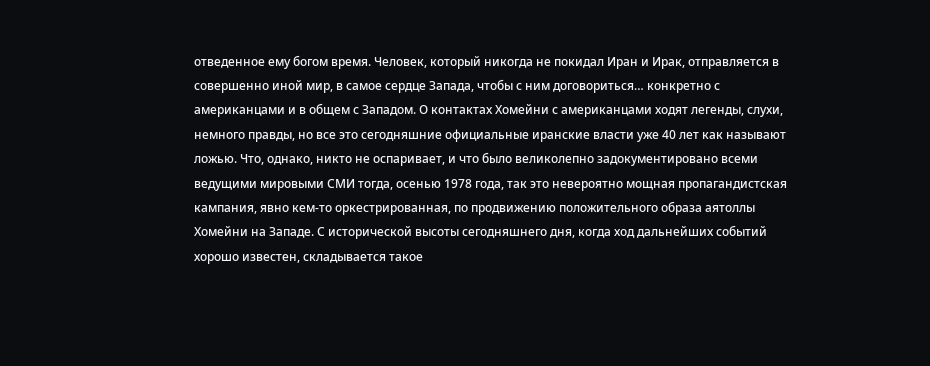отведенное ему богом время. Человек, который никогда не покидал Иран и Ирак, отправляется в совершенно иной мир, в самое сердце Запада, чтобы с ним договориться… конкретно с американцами и в общем с Западом. О контактах Хомейни с американцами ходят легенды, слухи, немного правды, но все это сегодняшние официальные иранские власти уже 40 лет как называют ложью. Что, однако, никто не оспаривает, и что было великолепно задокументировано всеми ведущими мировыми СМИ тогда, осенью 1978 года, так это невероятно мощная пропагандистская кампания, явно кем-то оркестрированная, по продвижению положительного образа аятоллы Хомейни на Западе. С исторической высоты сегодняшнего дня, когда ход дальнейших событий хорошо известен, складывается такое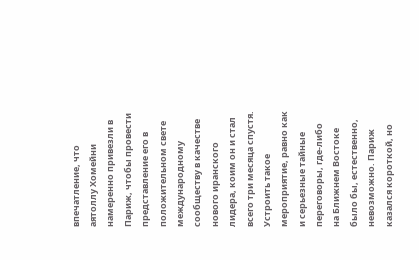впечатление, что аятоллу Хомейни намеренно привезли в Париж, чтобы провести представление его в положительном свете международному сообществу в качестве нового иранского лидера, коим он и стал всего три месяца спустя. Устроить такое мероприятие, равно как и серьезные тайные переговоры, где-либо на Ближнем Востоке было бы, естественно, невозможно. Париж казался короткой, но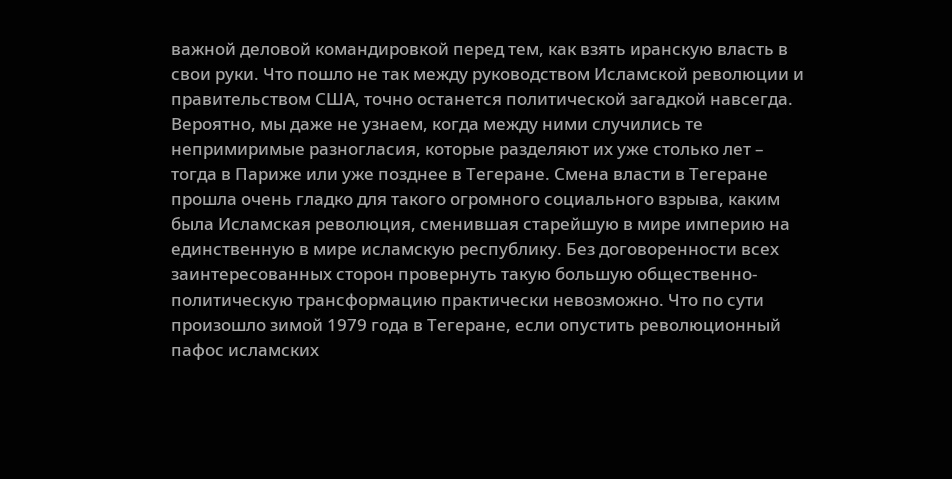важной деловой командировкой перед тем, как взять иранскую власть в свои руки. Что пошло не так между руководством Исламской революции и правительством США, точно останется политической загадкой навсегда. Вероятно, мы даже не узнаем, когда между ними случились те непримиримые разногласия, которые разделяют их уже столько лет – тогда в Париже или уже позднее в Тегеране. Смена власти в Тегеране прошла очень гладко для такого огромного социального взрыва, каким была Исламская революция, сменившая старейшую в мире империю на единственную в мире исламскую республику. Без договоренности всех заинтересованных сторон провернуть такую большую общественно-политическую трансформацию практически невозможно. Что по сути произошло зимой 1979 года в Тегеране, если опустить революционный пафос исламских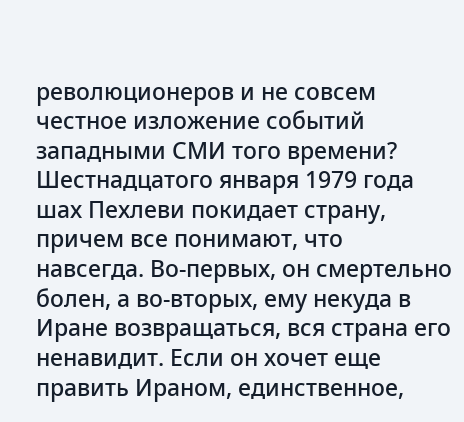революционеров и не совсем честное изложение событий западными СМИ того времени? Шестнадцатого января 1979 года шах Пехлеви покидает страну, причем все понимают, что навсегда. Во-первых, он смертельно болен, а во-вторых, ему некуда в Иране возвращаться, вся страна его ненавидит. Если он хочет еще править Ираном, единственное,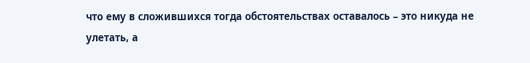что ему в сложившихся тогда обстоятельствах оставалось – это никуда не улетать, а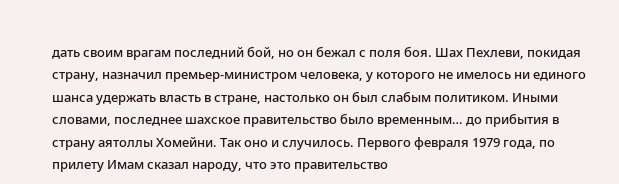дать своим врагам последний бой, но он бежал с поля боя. Шах Пехлеви, покидая страну, назначил премьер-министром человека, у которого не имелось ни единого шанса удержать власть в стране, настолько он был слабым политиком. Иными словами, последнее шахское правительство было временным… до прибытия в страну аятоллы Хомейни. Так оно и случилось. Первого февраля 1979 года, по прилету Имам сказал народу, что это правительство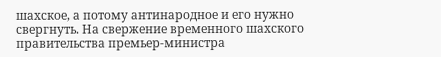шахское, а потому антинародное и его нужно свергнуть. На свержение временного шахского правительства премьер-министра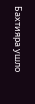Бахтияра ушло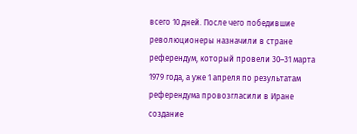всего 10 дней. После чего победившие революционеры назначили в стране референдум, который провели 30–31 марта 1979 года, а уже 1 апреля по результатам референдума провозгласили в Иране создание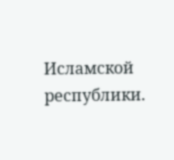Исламской республики.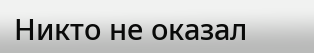Никто не оказал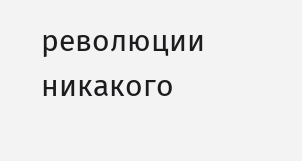революции никакого